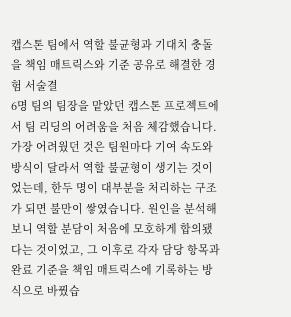캡스톤 팀에서 역할 불균형과 기대치 충돌을 책임 매트릭스와 기준 공유로 해결한 경험 서술결
6명 팀의 팀장을 맡았던 캡스톤 프로젝트에서 팀 리딩의 어려움을 처음 체감했습니다. 가장 어려웠던 것은 팀원마다 기여 속도와 방식이 달라서 역할 불균형이 생기는 것이었는데, 한두 명이 대부분을 처리하는 구조가 되면 불만이 쌓였습니다. 원인을 분석해보니 역할 분담이 처음에 모호하게 합의됐다는 것이었고, 그 이후로 각자 담당 항목과 완료 기준을 책임 매트릭스에 기록하는 방식으로 바꿨습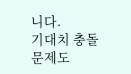니다.
기대치 충돌 문제도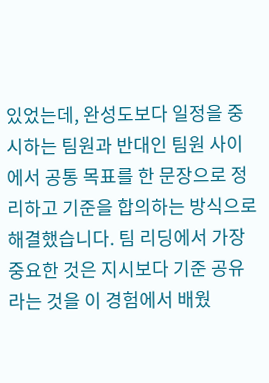있었는데, 완성도보다 일정을 중시하는 팀원과 반대인 팀원 사이에서 공통 목표를 한 문장으로 정리하고 기준을 합의하는 방식으로 해결했습니다. 팀 리딩에서 가장 중요한 것은 지시보다 기준 공유라는 것을 이 경험에서 배웠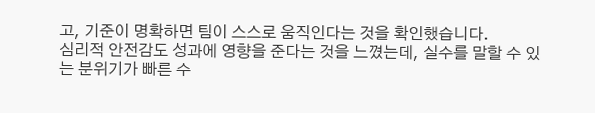고, 기준이 명확하면 팀이 스스로 움직인다는 것을 확인했습니다.
심리적 안전감도 성과에 영향을 준다는 것을 느꼈는데, 실수를 말할 수 있는 분위기가 빠른 수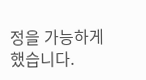정을 가능하게 했습니다.